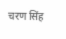चरण सिंह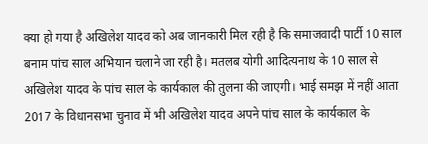क्या हो गया है अखिलेश यादव को अब जानकारी मिल रही है कि समाजवादी पार्टी 10 साल बनाम पांच साल अभियान चलाने जा रही है। मतलब योगी आदित्यनाथ के 10 साल से अखिलेश यादव के पांच साल के कार्यकाल की तुलना की जाएगी। भाई समझ में नहीं आता 2017 के विधानसभा चुनाव में भी अखिलेश यादव अपने पांच साल के कार्यकाल के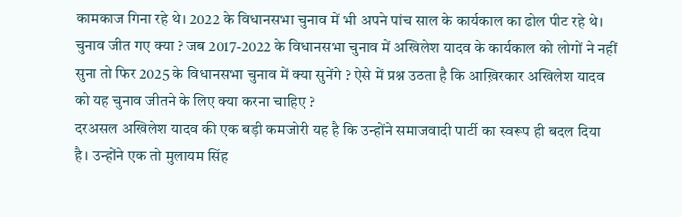कामकाज गिना रहे थे। 2022 के विधानसभा चुनाव में भी अपने पांच साल के कार्यकाल का ढोल पीट रहे थे। चुनाव जीत गए क्या ? जब 2017-2022 के विधानसभा चुनाव में अखिलेश यादव के कार्यकाल को लोगों ने नहीं सुना तो फिर 2025 के विधानसभा चुनाव में क्या सुनेंगे ? ऐसे में प्रश्न उठता है कि आख़िरकार अखिलेश यादव को यह चुनाव जीतने के लिए क्या करना चाहिए ?
दरअसल अखिलेश यादव की एक बड़ी कमजोरी यह है कि उन्होंने समाजवादी पार्टी का स्वरूप ही बदल दिया है। उन्होंने एक तो मुलायम सिंह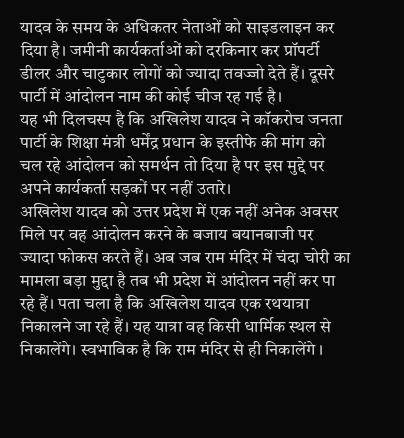यादव के समय के अधिकतर नेताओं को साइडलाइन कर दिया है। जमीनी कार्यकर्ताओं को दरकिनार कर प्रॉपर्टी डीलर और चाटुकार लोगों को ज्यादा तवज्जो देते हैं। दूसरे पार्टी में आंदोलन नाम की कोई चीज रह गई है।
यह भी दिलचस्प है कि अखिलेश यादव ने कॉकरोच जनता पार्टी के शिक्षा मंत्री धर्मेंद्र प्रधान के इस्तीफे की मांग को चल रहे आंदोलन को समर्थन तो दिया है पर इस मुद्दे पर अपने कार्यकर्ता सड़कों पर नहीं उतारे।
अखिलेश यादव को उत्तर प्रदेश में एक नहीं अनेक अवसर मिले पर वह आंदोलन करने के बजाय बयानबाजी पर ज्यादा फोकस करते हैं। अब जब राम मंदिर में चंदा चोरी का मामला बड़ा मुद्दा है तब भी प्रदेश में आंदोलन नहीं कर पा रहे हैं। पता चला है कि अखिलेश यादव एक रथयात्रा निकालने जा रहे हैं। यह यात्रा वह किसी धार्मिक स्थल से निकालेंगे। स्वभाविक है कि राम मंदिर से ही निकालेंगे ।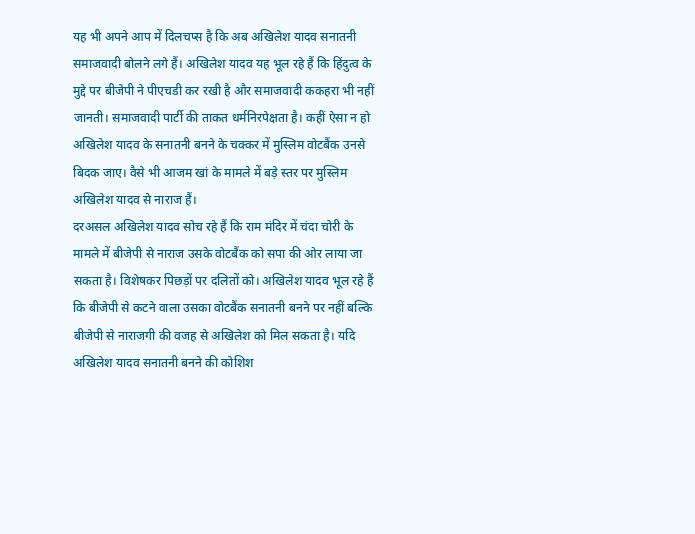यह भी अपने आप में दिलचप्स है कि अब अखिलेश यादव सनातनी समाजवादी बोलने लगे हैं। अखिलेश यादव यह भूल रहे हैं कि हिंदुत्व के मुद्दे पर बीजेपी ने पीएचडी कर रखी है और समाजवादी ककहरा भी नहीं जानती। समाजवादी पार्टी की ताकत धर्मनिरपेक्षता है। कहीं ऐसा न हो अखिलेश यादव के सनातनी बनने के चक्कर में मुस्लिम वोटबैंक उनसे बिदक जाए। वैसे भी आजम खां के मामले में बड़े स्तर पर मुस्लिम अखिलेश यादव से नाराज हैं।
दरअसल अखिलेश यादव सोच रहे हैं कि राम मंदिर में चंदा चोरी के मामले में बीजेपी से नाराज उसके वोटबैंक को सपा की ओर लाया जा सकता है। विशेषकर पिछड़ों पर दलितों को। अखिलेश यादव भूल रहे हैं कि बीजेपी से कटने वाला उसका वोटबैंक सनातनी बनने पर नहीं बल्कि बीजेपी से नाराजगी की वजह से अखिलेश को मिल सकता है। यदि अखिलेश यादव सनातनी बनने की कोशिश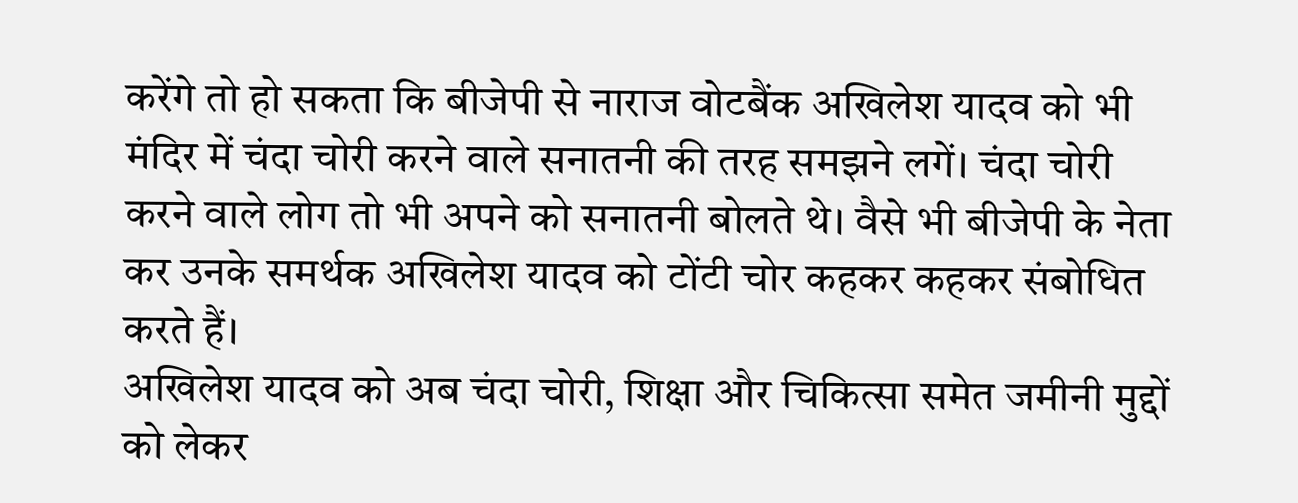करेंगे तो हो सकता कि बीजेपी से नाराज वोटबैंक अखिलेश यादव को भी मंदिर में चंदा चोरी करने वाले सनातनी की तरह समझने लगें। चंदा चोरी करने वाले लोग तो भी अपने को सनातनी बोलते थे। वैसे भी बीजेपी के नेता कर उनके समर्थक अखिलेश यादव को टोंटी चोर कहकर कहकर संबोधित करते हैं।
अखिलेश यादव को अब चंदा चोरी, शिक्षा और चिकित्सा समेत जमीनी मुद्दों को लेकर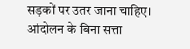सड़कों पर उतर जाना चाहिए। आंदोलन के बिना सत्ता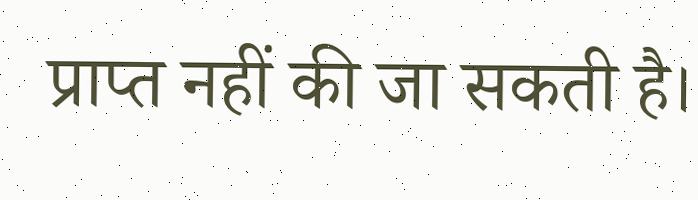प्राप्त नहीं की जा सकती है।